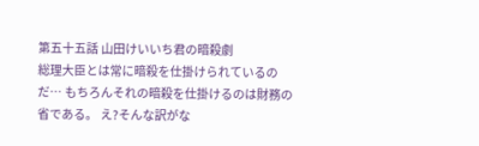第五十五話 山田けいいち君の暗殺劇
総理大臣とは常に暗殺を仕掛けられているのだ… もちろんそれの暗殺を仕掛けるのは財務の省である。 え?そんな訳がな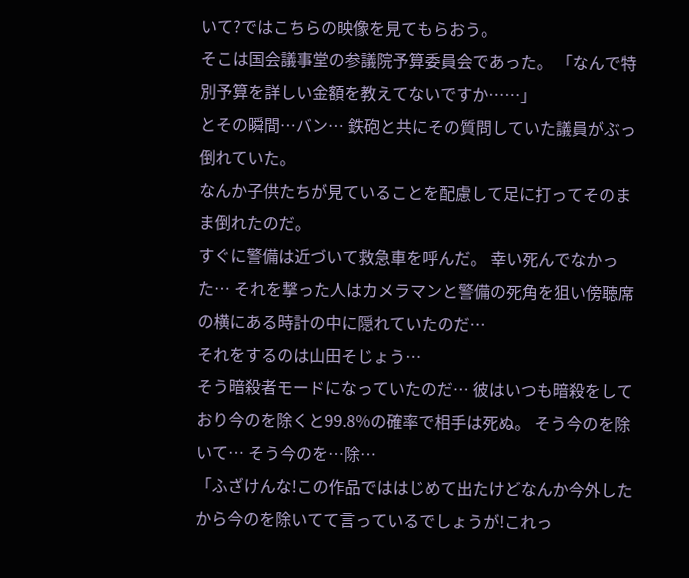いて?ではこちらの映像を見てもらおう。
そこは国会議事堂の参議院予算委員会であった。 「なんで特別予算を詳しい金額を教えてないですか……」
とその瞬間…バン… 鉄砲と共にその質問していた議員がぶっ倒れていた。
なんか子供たちが見ていることを配慮して足に打ってそのまま倒れたのだ。
すぐに警備は近づいて救急車を呼んだ。 幸い死んでなかった… それを撃った人はカメラマンと警備の死角を狙い傍聴席の横にある時計の中に隠れていたのだ…
それをするのは山田そじょう…
そう暗殺者モードになっていたのだ… 彼はいつも暗殺をしており今のを除くと99.8%の確率で相手は死ぬ。 そう今のを除いて… そう今のを…除…
「ふざけんな!この作品でははじめて出たけどなんか今外したから今のを除いてて言っているでしょうが!これっ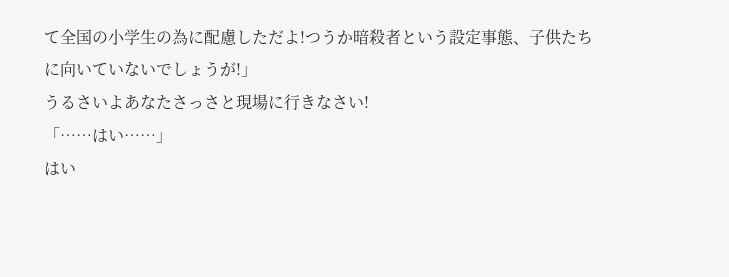て全国の小学生の為に配慮しただよ!つうか暗殺者という設定事態、子供たちに向いていないでしょうが!」
うるさいよあなたさっさと現場に行きなさい!
「……はい……」
はい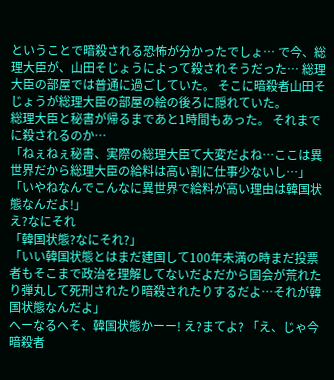ということで暗殺される恐怖が分かったでしょ… で今、総理大臣が、山田そじょうによって殺されそうだった… 総理大臣の部屋では普通に過ごしていた。 そこに暗殺者山田そじょうが総理大臣の部屋の絵の後ろに隠れていた。
総理大臣と秘書が帰るまであと1時間もあった。 それまでに殺されるのか…
「ねぇねぇ秘書、実際の総理大臣て大変だよね…ここは異世界だから総理大臣の給料は高い割に仕事少ないし…」
「いやねなんでこんなに異世界で給料が高い理由は韓国状態なんだよ!」
え?なにそれ
「韓国状態?なにそれ?」
「いい韓国状態とはまだ建国して100年未満の時まだ投票者もそこまで政治を理解してないだよだから国会が荒れたり弾丸して死刑されたり暗殺されたりするだよ…それが韓国状態なんだよ」
へーなるへそ、韓国状態かーー! え?まてよ? 「え、じゃ今暗殺者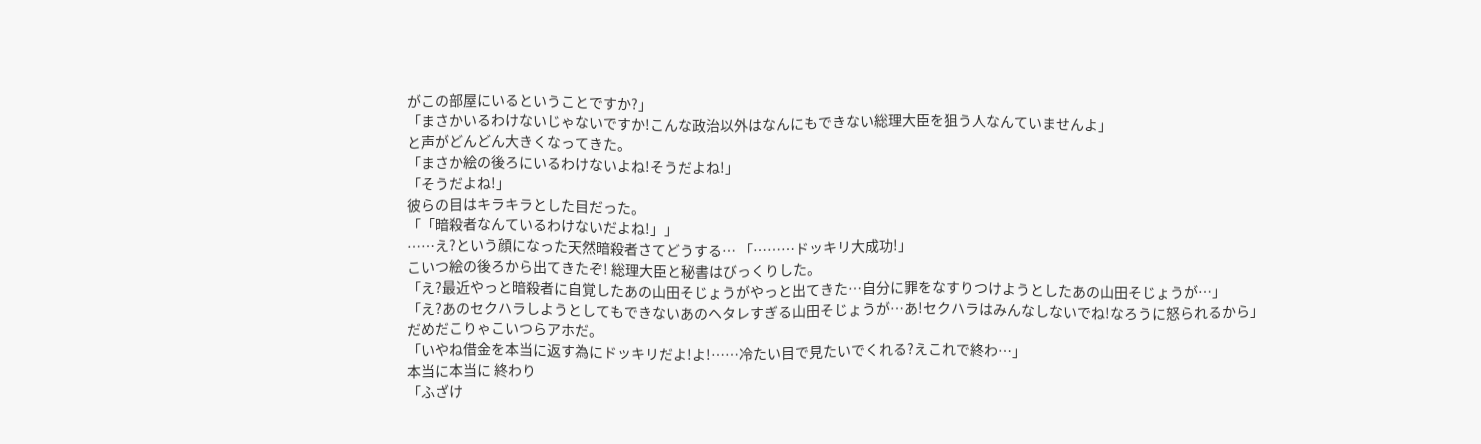がこの部屋にいるということですか?」
「まさかいるわけないじゃないですか!こんな政治以外はなんにもできない総理大臣を狙う人なんていませんよ」
と声がどんどん大きくなってきた。
「まさか絵の後ろにいるわけないよね!そうだよね!」
「そうだよね!」
彼らの目はキラキラとした目だった。
「「暗殺者なんているわけないだよね!」」
……え?という顔になった天然暗殺者さてどうする… 「………ドッキリ大成功!」
こいつ絵の後ろから出てきたぞ! 総理大臣と秘書はびっくりした。
「え?最近やっと暗殺者に自覚したあの山田そじょうがやっと出てきた…自分に罪をなすりつけようとしたあの山田そじょうが…」
「え?あのセクハラしようとしてもできないあのヘタレすぎる山田そじょうが…あ!セクハラはみんなしないでね!なろうに怒られるから」
だめだこりゃこいつらアホだ。
「いやね借金を本当に返す為にドッキリだよ!よ!……冷たい目で見たいでくれる?えこれで終わ…」
本当に本当に 終わり
「ふざけ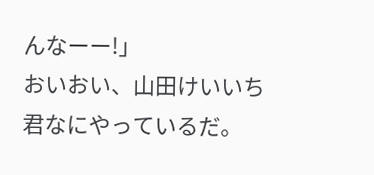んなーー!」
おいおい、山田けいいち君なにやっているだ。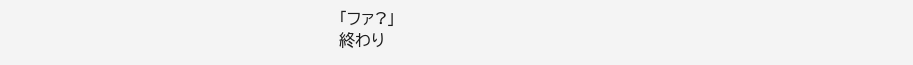「ファ?」
終わり